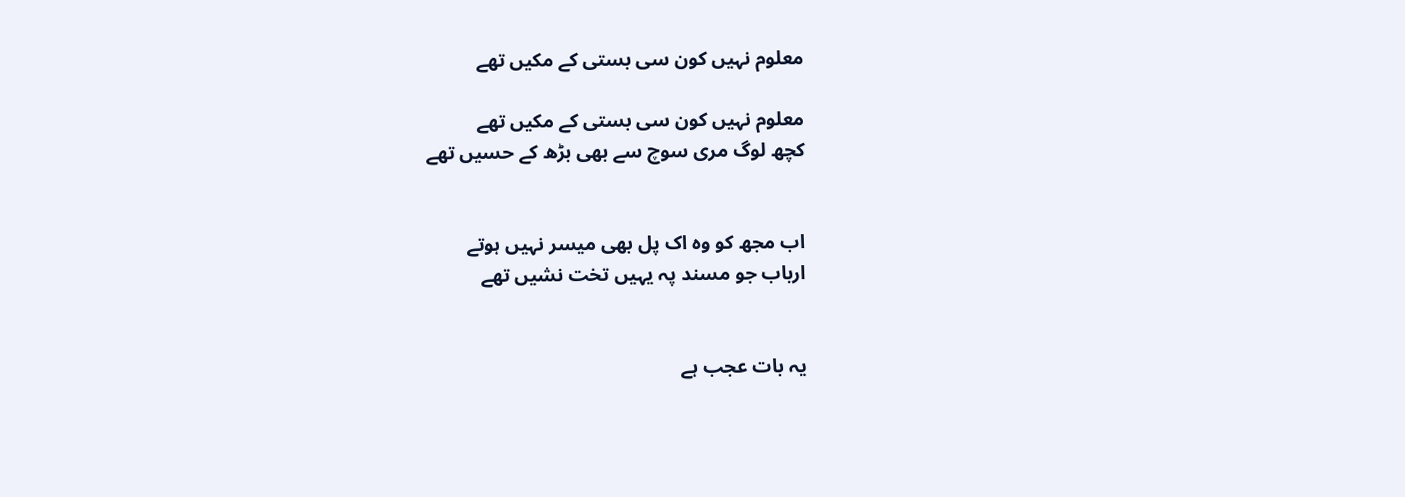معلوم نہیں کون سی بستی کے مکیں تھے

معلوم نہیں کون سی بستی کے مکیں تھے
کچھ لوگ مری سوچ سے بھی بڑھ کے حسیں تھے


اب مجھ کو وہ اک پل بھی میسر نہیں ہوتے
ارباب جو مسند پہ یہیں تخت نشیں تھے


یہ بات عجب ہے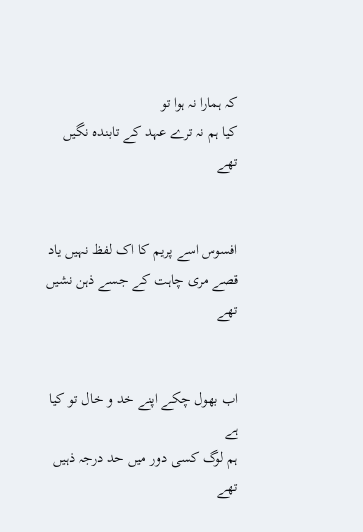کہ ہمارا نہ ہوا تو
کیا ہم نہ ترے عہد کے تابندہ نگیں تھے


افسوس اسے پریم کا اک لفظ نہیں یاد
قصے مری چاہت کے جسے ذہن نشیں تھے


اب بھول چکے اپنے خد و خال تو کیا ہے
ہم لوگ کسی دور میں حد درجہ ذہیں تھے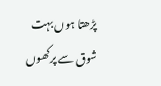پڑھتا ہوں بہت شوق سے پرکھوں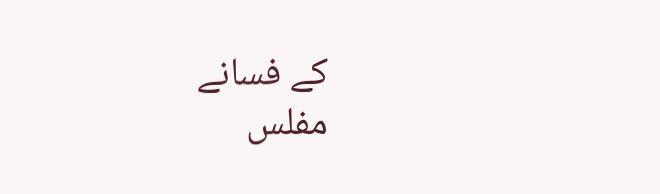کے فسانے
مفلس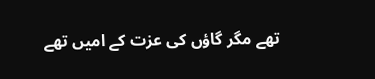تھے مگر گاؤں کی عزت کے امیں تھے